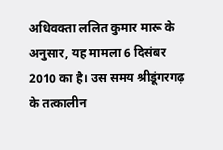अधिवक्ता ललित कुमार मारू के अनुसार, यह मामला 6 दिसंबर 2010 का है। उस समय श्रीडूंगरगढ़ के तत्कालीन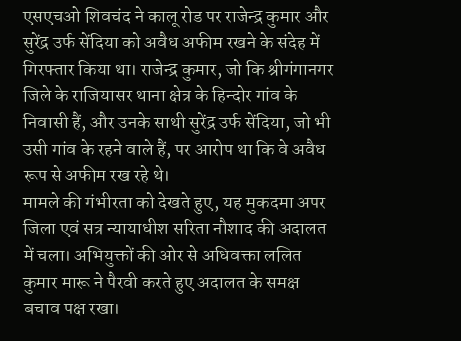एसएचओ शिवचंद ने कालू रोड पर राजेन्द्र कुमार और सुरेंद्र उर्फ सेंदिया को अवैध अफीम रखने के संदेह में गिरफ्तार किया था। राजेन्द्र कुमार, जो कि श्रीगंगानगर जिले के राजियासर थाना क्षेत्र के हिन्दोर गांव के निवासी हैं, और उनके साथी सुरेंद्र उर्फ सेंदिया, जो भी उसी गांव के रहने वाले हैं, पर आरोप था कि वे अवैध रूप से अफीम रख रहे थे।
मामले की गंभीरता को देखते हुए, यह मुकदमा अपर जिला एवं सत्र न्यायाधीश सरिता नौशाद की अदालत में चला। अभियुक्तों की ओर से अधिवक्ता ललित कुमार मारू ने पैरवी करते हुए अदालत के समक्ष बचाव पक्ष रखा।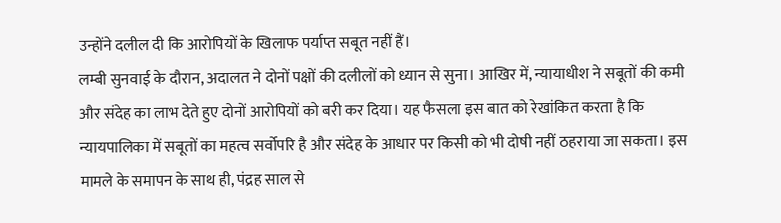उन्होंने दलील दी कि आरोपियों के खिलाफ पर्याप्त सबूत नहीं हैं।
लम्बी सुनवाई के दौरान, अदालत ने दोनों पक्षों की दलीलों को ध्यान से सुना। आखिर में, न्यायाधीश ने सबूतों की कमी और संदेह का लाभ देते हुए दोनों आरोपियों को बरी कर दिया। यह फैसला इस बात को रेखांकित करता है कि न्यायपालिका में सबूतों का महत्व सर्वोपरि है और संदेह के आधार पर किसी को भी दोषी नहीं ठहराया जा सकता। इस मामले के समापन के साथ ही, पंद्रह साल से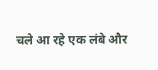चले आ रहे एक लंबे और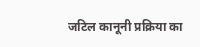जटिल कानूनी प्रक्रिया का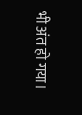भी अंत हो गया।